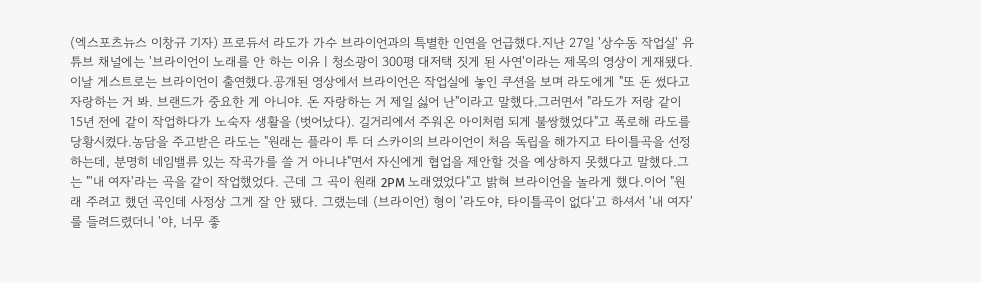(엑스포츠뉴스 이창규 기자) 프로듀서 라도가 가수 브라이언과의 특별한 인연을 언급했다.지난 27일 '상수동 작업실' 유튜브 채널에는 '브라이언이 노래를 안 하는 이유ㅣ청소광이 300평 대저택 짓게 된 사연'이라는 제목의 영상이 게재됐다. 이날 게스트로는 브라이언이 출연했다.공개된 영상에서 브라이언은 작업실에 놓인 쿠션을 보며 라도에게 "또 돈 썼다고 자랑하는 거 봐. 브랜드가 중요한 게 아니야. 돈 자랑하는 거 제일 싫어 난"이라고 말했다.그러면서 "라도가 저랑 같이 15년 전에 같이 작업하다가 노숙자 생활을 (벗어났다). 길거리에서 주워온 아이처럼 되게 불쌍했었다"고 폭로해 라도를 당황시켰다.농담을 주고받은 라도는 "원래는 플라이 투 더 스카이의 브라이언이 처음 독립을 해가지고 타이틀곡을 선정하는데, 분명히 네임밸류 있는 작곡가를 쓸 거 아니냐"면서 자신에게 협업을 제안할 것을 예상하지 못했다고 말했다.그는 "'내 여자'라는 곡을 같이 작업했었다. 근데 그 곡이 원래 2PM 노래였었다"고 밝혀 브라이언을 놀라게 했다.이어 "원래 주려고 했던 곡인데 사정상 그게 잘 안 됐다. 그랬는데 (브라이언) 형이 '라도야, 타이틀곡이 없다'고 하셔서 '내 여자'를 들려드렸더니 '야, 너무 좋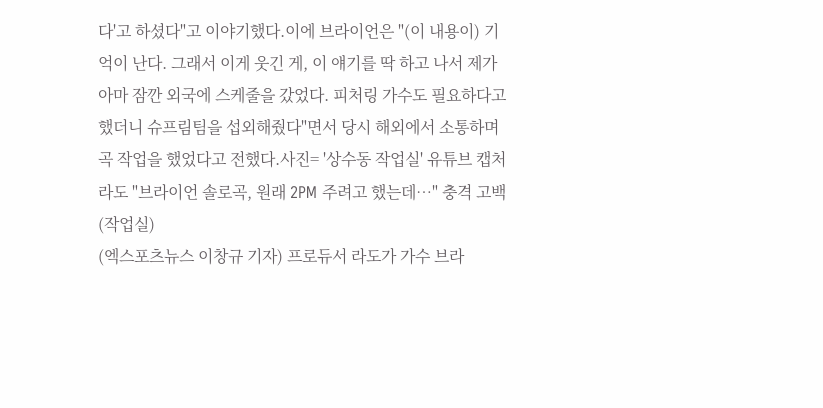다'고 하셨다"고 이야기했다.이에 브라이언은 "(이 내용이) 기억이 난다. 그래서 이게 웃긴 게, 이 얘기를 딱 하고 나서 제가 아마 잠깐 외국에 스케줄을 갔었다. 피처링 가수도 필요하다고 했더니 슈프림팀을 섭외해줬다"면서 당시 해외에서 소통하며 곡 작업을 했었다고 전했다.사진= '상수동 작업실' 유튜브 캡처
라도 "브라이언 솔로곡, 원래 2PM 주려고 했는데…" 충격 고백 (작업실)
(엑스포츠뉴스 이창규 기자) 프로듀서 라도가 가수 브라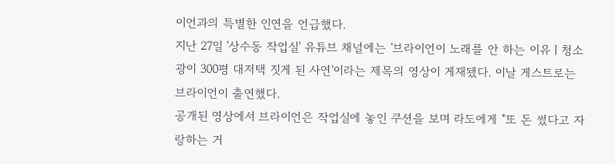이언과의 특별한 인연을 언급했다.
지난 27일 '상수동 작업실' 유튜브 채널에는 '브라이언이 노래를 안 하는 이유ㅣ청소광이 300평 대저택 짓게 된 사연'이라는 제목의 영상이 게재됐다. 이날 게스트로는 브라이언이 출연했다.
공개된 영상에서 브라이언은 작업실에 놓인 쿠션을 보며 라도에게 "또 돈 썼다고 자랑하는 거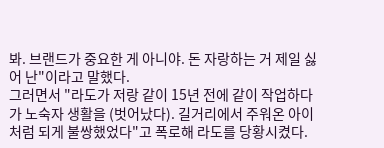봐. 브랜드가 중요한 게 아니야. 돈 자랑하는 거 제일 싫어 난"이라고 말했다.
그러면서 "라도가 저랑 같이 15년 전에 같이 작업하다가 노숙자 생활을 (벗어났다). 길거리에서 주워온 아이처럼 되게 불쌍했었다"고 폭로해 라도를 당황시켰다.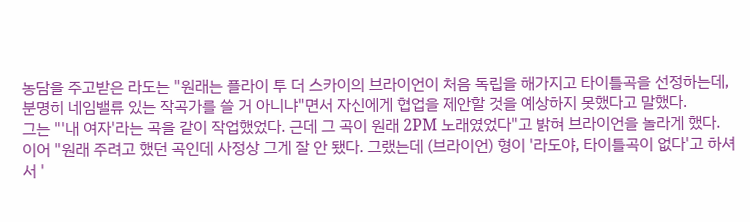농담을 주고받은 라도는 "원래는 플라이 투 더 스카이의 브라이언이 처음 독립을 해가지고 타이틀곡을 선정하는데, 분명히 네임밸류 있는 작곡가를 쓸 거 아니냐"면서 자신에게 협업을 제안할 것을 예상하지 못했다고 말했다.
그는 "'내 여자'라는 곡을 같이 작업했었다. 근데 그 곡이 원래 2PM 노래였었다"고 밝혀 브라이언을 놀라게 했다.
이어 "원래 주려고 했던 곡인데 사정상 그게 잘 안 됐다. 그랬는데 (브라이언) 형이 '라도야, 타이틀곡이 없다'고 하셔서 '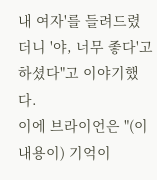내 여자'를 들려드렸더니 '야, 너무 좋다'고 하셨다"고 이야기했다.
이에 브라이언은 "(이 내용이) 기억이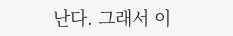난다. 그래서 이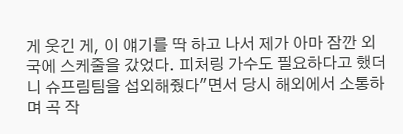게 웃긴 게, 이 얘기를 딱 하고 나서 제가 아마 잠깐 외국에 스케줄을 갔었다. 피처링 가수도 필요하다고 했더니 슈프림팀을 섭외해줬다"면서 당시 해외에서 소통하며 곡 작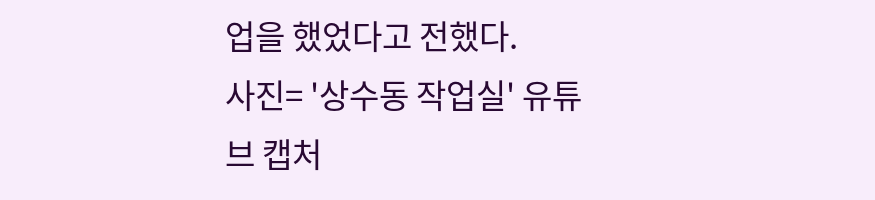업을 했었다고 전했다.
사진= '상수동 작업실' 유튜브 캡처